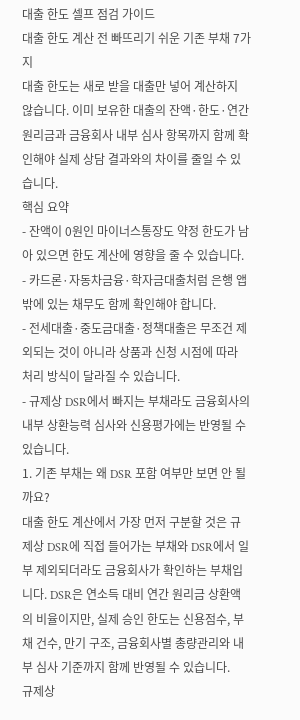대출 한도 셀프 점검 가이드
대출 한도 계산 전 빠뜨리기 쉬운 기존 부채 7가지
대출 한도는 새로 받을 대출만 넣어 계산하지 않습니다. 이미 보유한 대출의 잔액·한도·연간 원리금과 금융회사 내부 심사 항목까지 함께 확인해야 실제 상담 결과와의 차이를 줄일 수 있습니다.
핵심 요약
- 잔액이 0원인 마이너스통장도 약정 한도가 남아 있으면 한도 계산에 영향을 줄 수 있습니다.
- 카드론·자동차금융·학자금대출처럼 은행 앱 밖에 있는 채무도 함께 확인해야 합니다.
- 전세대출·중도금대출·정책대출은 무조건 제외되는 것이 아니라 상품과 신청 시점에 따라 처리 방식이 달라질 수 있습니다.
- 규제상 DSR에서 빠지는 부채라도 금융회사의 내부 상환능력 심사와 신용평가에는 반영될 수 있습니다.
1. 기존 부채는 왜 DSR 포함 여부만 보면 안 될까요?
대출 한도 계산에서 가장 먼저 구분할 것은 규제상 DSR에 직접 들어가는 부채와 DSR에서 일부 제외되더라도 금융회사가 확인하는 부채입니다. DSR은 연소득 대비 연간 원리금 상환액의 비율이지만, 실제 승인 한도는 신용점수, 부채 건수, 만기 구조, 금융회사별 총량관리와 내부 심사 기준까지 함께 반영될 수 있습니다.
규제상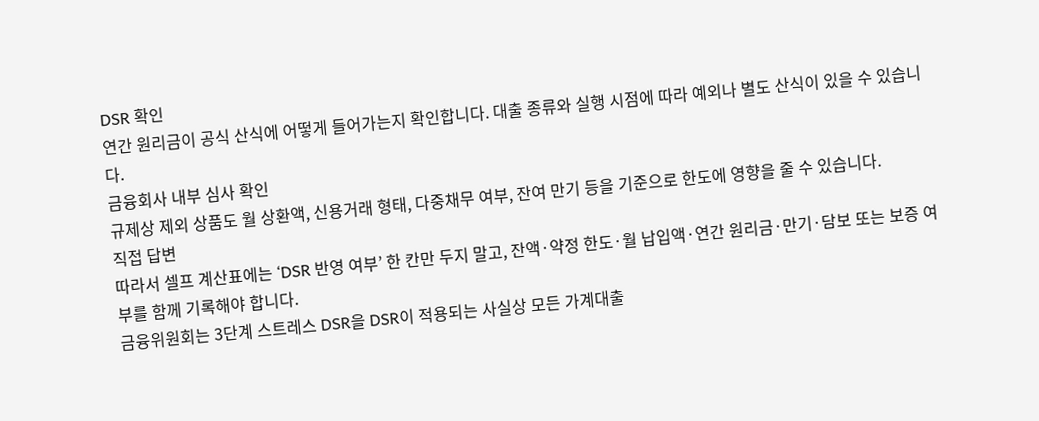DSR 확인
연간 원리금이 공식 산식에 어떻게 들어가는지 확인합니다. 대출 종류와 실행 시점에 따라 예외나 별도 산식이 있을 수 있습니다.
금융회사 내부 심사 확인
규제상 제외 상품도 월 상환액, 신용거래 형태, 다중채무 여부, 잔여 만기 등을 기준으로 한도에 영향을 줄 수 있습니다.
직접 답변
따라서 셀프 계산표에는 ‘DSR 반영 여부’ 한 칸만 두지 말고, 잔액·약정 한도·월 납입액·연간 원리금·만기·담보 또는 보증 여부를 함께 기록해야 합니다.
금융위원회는 3단계 스트레스 DSR을 DSR이 적용되는 사실상 모든 가계대출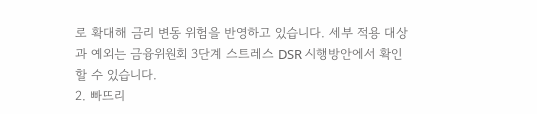로 확대해 금리 변동 위험을 반영하고 있습니다. 세부 적용 대상과 예외는 금융위원회 3단계 스트레스 DSR 시행방안에서 확인할 수 있습니다.
2. 빠뜨리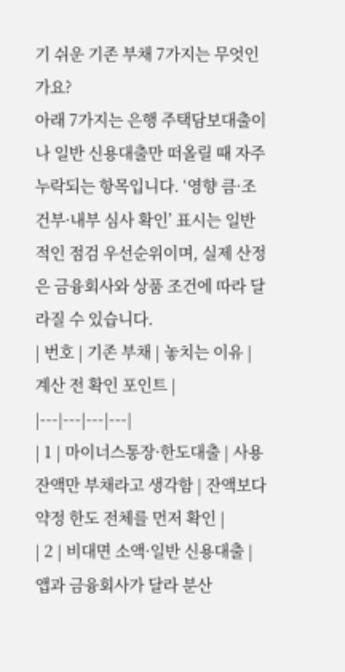기 쉬운 기존 부채 7가지는 무엇인가요?
아래 7가지는 은행 주택담보대출이나 일반 신용대출만 떠올릴 때 자주 누락되는 항목입니다. ‘영향 큼·조건부·내부 심사 확인’ 표시는 일반적인 점검 우선순위이며, 실제 산정은 금융회사와 상품 조건에 따라 달라질 수 있습니다.
| 번호 | 기존 부채 | 놓치는 이유 | 계산 전 확인 포인트 |
|---|---|---|---|
| 1 | 마이너스통장·한도대출 | 사용 잔액만 부채라고 생각함 | 잔액보다 약정 한도 전체를 먼저 확인 |
| 2 | 비대면 소액·일반 신용대출 | 앱과 금융회사가 달라 분산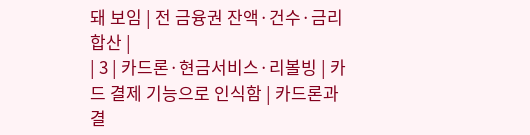돼 보임 | 전 금융권 잔액·건수·금리 합산 |
| 3 | 카드론·현금서비스·리볼빙 | 카드 결제 기능으로 인식함 | 카드론과 결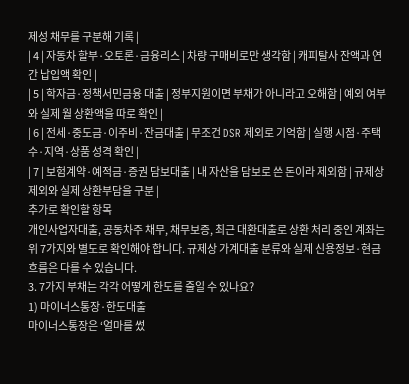제성 채무를 구분해 기록 |
| 4 | 자동차 할부·오토론·금융리스 | 차량 구매비로만 생각함 | 캐피탈사 잔액과 연간 납입액 확인 |
| 5 | 학자금·정책서민금융 대출 | 정부지원이면 부채가 아니라고 오해함 | 예외 여부와 실제 월 상환액을 따로 확인 |
| 6 | 전세·중도금·이주비·잔금대출 | 무조건 DSR 제외로 기억함 | 실행 시점·주택 수·지역·상품 성격 확인 |
| 7 | 보험계약·예적금·증권 담보대출 | 내 자산을 담보로 쓴 돈이라 제외함 | 규제상 제외와 실제 상환부담을 구분 |
추가로 확인할 항목
개인사업자대출, 공동차주 채무, 채무보증, 최근 대환대출로 상환 처리 중인 계좌는 위 7가지와 별도로 확인해야 합니다. 규제상 가계대출 분류와 실제 신용정보·현금흐름은 다를 수 있습니다.
3. 7가지 부채는 각각 어떻게 한도를 줄일 수 있나요?
1) 마이너스통장·한도대출
마이너스통장은 ‘얼마를 썼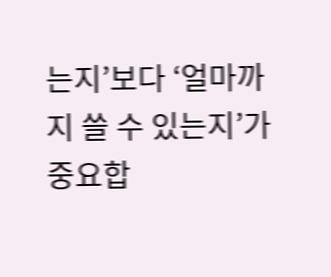는지’보다 ‘얼마까지 쓸 수 있는지’가 중요합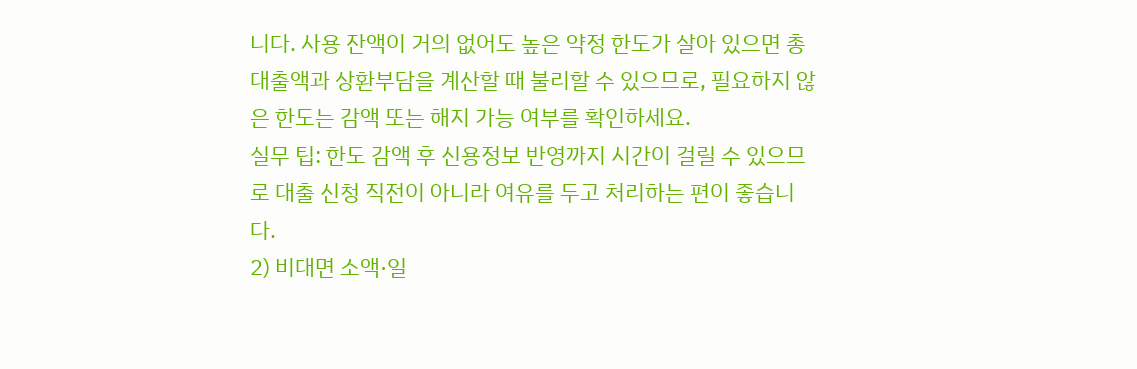니다. 사용 잔액이 거의 없어도 높은 약정 한도가 살아 있으면 총대출액과 상환부담을 계산할 때 불리할 수 있으므로, 필요하지 않은 한도는 감액 또는 해지 가능 여부를 확인하세요.
실무 팁: 한도 감액 후 신용정보 반영까지 시간이 걸릴 수 있으므로 대출 신청 직전이 아니라 여유를 두고 처리하는 편이 좋습니다.
2) 비대면 소액·일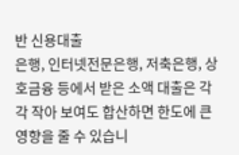반 신용대출
은행, 인터넷전문은행, 저축은행, 상호금융 등에서 받은 소액 대출은 각각 작아 보여도 합산하면 한도에 큰 영향을 줄 수 있습니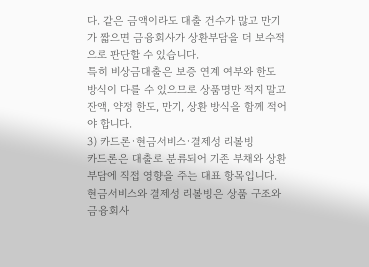다. 같은 금액이라도 대출 건수가 많고 만기가 짧으면 금융회사가 상환부담을 더 보수적으로 판단할 수 있습니다.
특히 비상금대출은 보증 연계 여부와 한도 방식이 다를 수 있으므로 상품명만 적지 말고 잔액, 약정 한도, 만기, 상환 방식을 함께 적어야 합니다.
3) 카드론·현금서비스·결제성 리볼빙
카드론은 대출로 분류되어 기존 부채와 상환부담에 직접 영향을 주는 대표 항목입니다. 현금서비스와 결제성 리볼빙은 상품 구조와 금융회사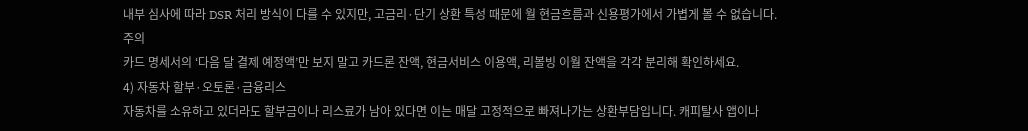내부 심사에 따라 DSR 처리 방식이 다를 수 있지만, 고금리·단기 상환 특성 때문에 월 현금흐름과 신용평가에서 가볍게 볼 수 없습니다.
주의
카드 명세서의 ‘다음 달 결제 예정액’만 보지 말고 카드론 잔액, 현금서비스 이용액, 리볼빙 이월 잔액을 각각 분리해 확인하세요.
4) 자동차 할부·오토론·금융리스
자동차를 소유하고 있더라도 할부금이나 리스료가 남아 있다면 이는 매달 고정적으로 빠져나가는 상환부담입니다. 캐피탈사 앱이나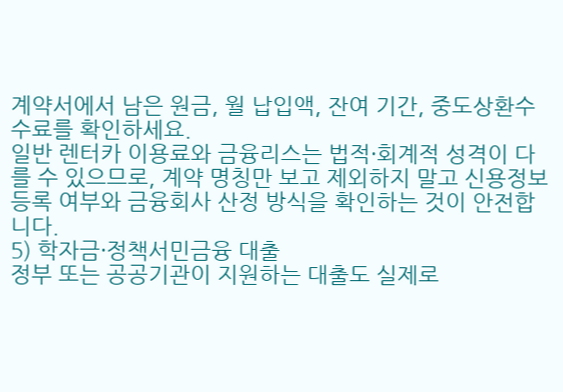계약서에서 남은 원금, 월 납입액, 잔여 기간, 중도상환수수료를 확인하세요.
일반 렌터카 이용료와 금융리스는 법적·회계적 성격이 다를 수 있으므로, 계약 명칭만 보고 제외하지 말고 신용정보 등록 여부와 금융회사 산정 방식을 확인하는 것이 안전합니다.
5) 학자금·정책서민금융 대출
정부 또는 공공기관이 지원하는 대출도 실제로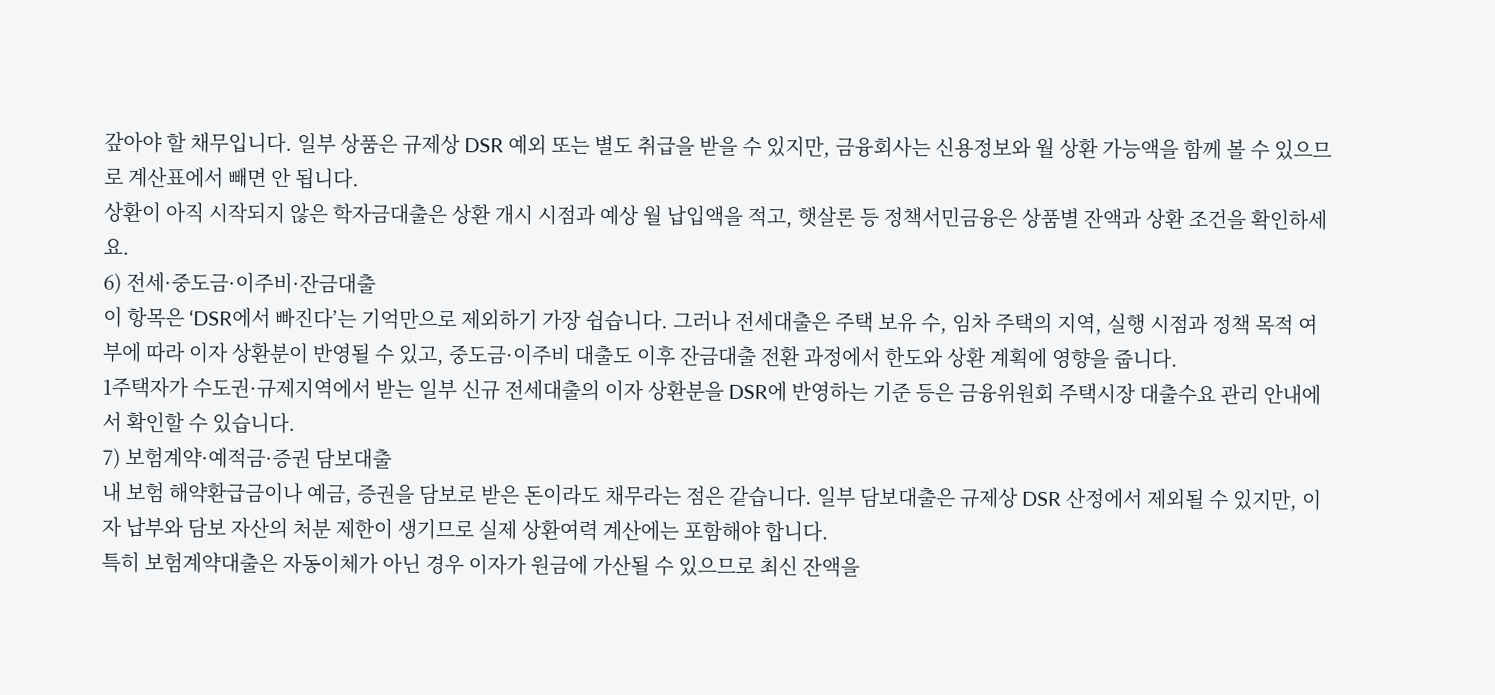갚아야 할 채무입니다. 일부 상품은 규제상 DSR 예외 또는 별도 취급을 받을 수 있지만, 금융회사는 신용정보와 월 상환 가능액을 함께 볼 수 있으므로 계산표에서 빼면 안 됩니다.
상환이 아직 시작되지 않은 학자금대출은 상환 개시 시점과 예상 월 납입액을 적고, 햇살론 등 정책서민금융은 상품별 잔액과 상환 조건을 확인하세요.
6) 전세·중도금·이주비·잔금대출
이 항목은 ‘DSR에서 빠진다’는 기억만으로 제외하기 가장 쉽습니다. 그러나 전세대출은 주택 보유 수, 임차 주택의 지역, 실행 시점과 정책 목적 여부에 따라 이자 상환분이 반영될 수 있고, 중도금·이주비 대출도 이후 잔금대출 전환 과정에서 한도와 상환 계획에 영향을 줍니다.
1주택자가 수도권·규제지역에서 받는 일부 신규 전세대출의 이자 상환분을 DSR에 반영하는 기준 등은 금융위원회 주택시장 대출수요 관리 안내에서 확인할 수 있습니다.
7) 보험계약·예적금·증권 담보대출
내 보험 해약환급금이나 예금, 증권을 담보로 받은 돈이라도 채무라는 점은 같습니다. 일부 담보대출은 규제상 DSR 산정에서 제외될 수 있지만, 이자 납부와 담보 자산의 처분 제한이 생기므로 실제 상환여력 계산에는 포함해야 합니다.
특히 보험계약대출은 자동이체가 아닌 경우 이자가 원금에 가산될 수 있으므로 최신 잔액을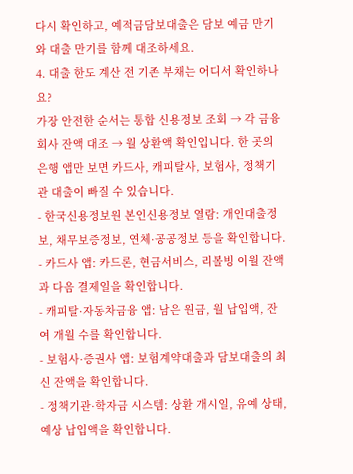다시 확인하고, 예적금담보대출은 담보 예금 만기와 대출 만기를 함께 대조하세요.
4. 대출 한도 계산 전 기존 부채는 어디서 확인하나요?
가장 안전한 순서는 통합 신용정보 조회 → 각 금융회사 잔액 대조 → 월 상환액 확인입니다. 한 곳의 은행 앱만 보면 카드사, 캐피탈사, 보험사, 정책기관 대출이 빠질 수 있습니다.
- 한국신용정보원 본인신용정보 열람: 개인대출정보, 채무보증정보, 연체·공공정보 등을 확인합니다.
- 카드사 앱: 카드론, 현금서비스, 리볼빙 이월 잔액과 다음 결제일을 확인합니다.
- 캐피탈·자동차금융 앱: 남은 원금, 월 납입액, 잔여 개월 수를 확인합니다.
- 보험사·증권사 앱: 보험계약대출과 담보대출의 최신 잔액을 확인합니다.
- 정책기관·학자금 시스템: 상환 개시일, 유예 상태, 예상 납입액을 확인합니다.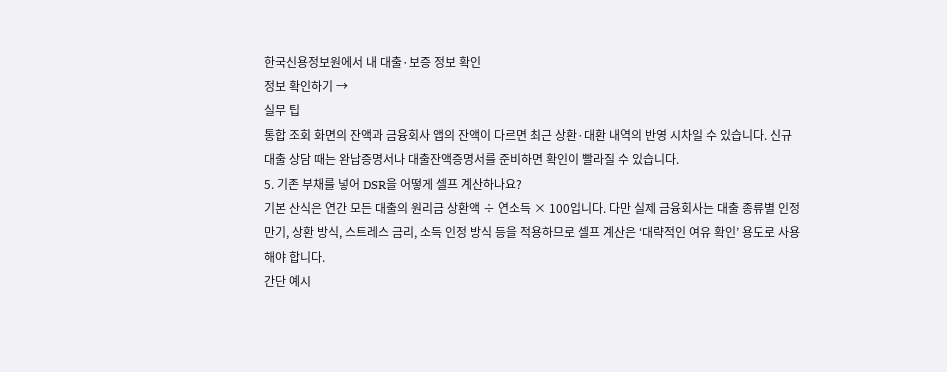한국신용정보원에서 내 대출·보증 정보 확인
정보 확인하기 →
실무 팁
통합 조회 화면의 잔액과 금융회사 앱의 잔액이 다르면 최근 상환·대환 내역의 반영 시차일 수 있습니다. 신규 대출 상담 때는 완납증명서나 대출잔액증명서를 준비하면 확인이 빨라질 수 있습니다.
5. 기존 부채를 넣어 DSR을 어떻게 셀프 계산하나요?
기본 산식은 연간 모든 대출의 원리금 상환액 ÷ 연소득 × 100입니다. 다만 실제 금융회사는 대출 종류별 인정 만기, 상환 방식, 스트레스 금리, 소득 인정 방식 등을 적용하므로 셀프 계산은 ‘대략적인 여유 확인’ 용도로 사용해야 합니다.
간단 예시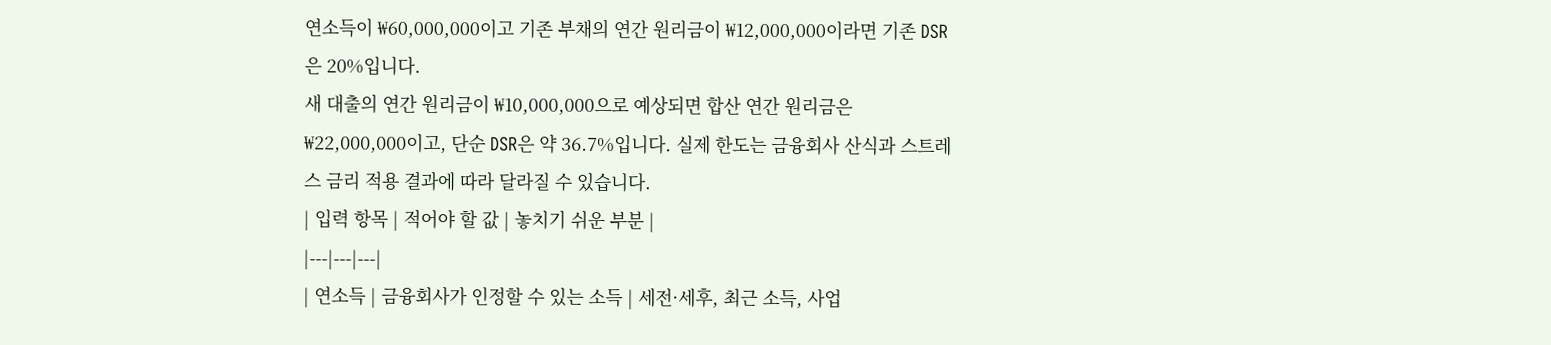연소득이 ₩60,000,000이고 기존 부채의 연간 원리금이 ₩12,000,000이라면 기존 DSR은 20%입니다.
새 대출의 연간 원리금이 ₩10,000,000으로 예상되면 합산 연간 원리금은 ₩22,000,000이고, 단순 DSR은 약 36.7%입니다. 실제 한도는 금융회사 산식과 스트레스 금리 적용 결과에 따라 달라질 수 있습니다.
| 입력 항목 | 적어야 할 값 | 놓치기 쉬운 부분 |
|---|---|---|
| 연소득 | 금융회사가 인정할 수 있는 소득 | 세전·세후, 최근 소득, 사업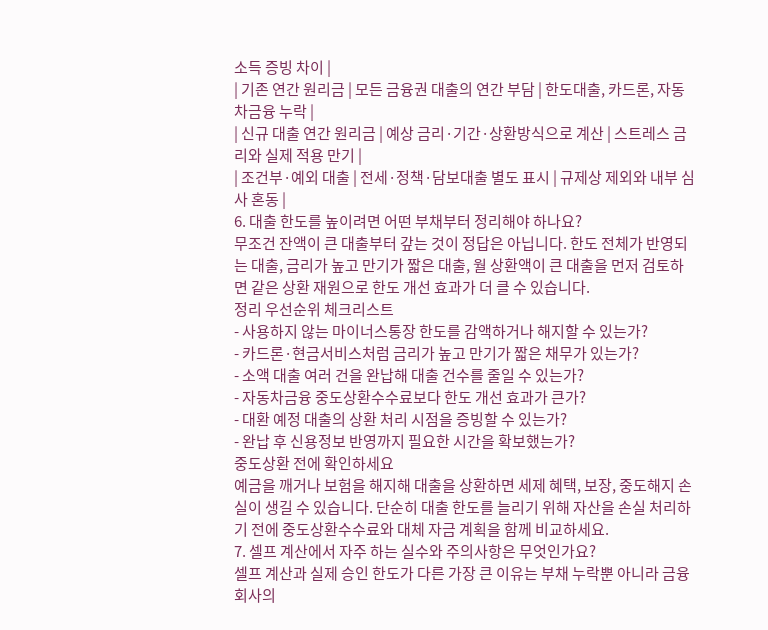소득 증빙 차이 |
| 기존 연간 원리금 | 모든 금융권 대출의 연간 부담 | 한도대출, 카드론, 자동차금융 누락 |
| 신규 대출 연간 원리금 | 예상 금리·기간·상환방식으로 계산 | 스트레스 금리와 실제 적용 만기 |
| 조건부·예외 대출 | 전세·정책·담보대출 별도 표시 | 규제상 제외와 내부 심사 혼동 |
6. 대출 한도를 높이려면 어떤 부채부터 정리해야 하나요?
무조건 잔액이 큰 대출부터 갚는 것이 정답은 아닙니다. 한도 전체가 반영되는 대출, 금리가 높고 만기가 짧은 대출, 월 상환액이 큰 대출을 먼저 검토하면 같은 상환 재원으로 한도 개선 효과가 더 클 수 있습니다.
정리 우선순위 체크리스트
- 사용하지 않는 마이너스통장 한도를 감액하거나 해지할 수 있는가?
- 카드론·현금서비스처럼 금리가 높고 만기가 짧은 채무가 있는가?
- 소액 대출 여러 건을 완납해 대출 건수를 줄일 수 있는가?
- 자동차금융 중도상환수수료보다 한도 개선 효과가 큰가?
- 대환 예정 대출의 상환 처리 시점을 증빙할 수 있는가?
- 완납 후 신용정보 반영까지 필요한 시간을 확보했는가?
중도상환 전에 확인하세요
예금을 깨거나 보험을 해지해 대출을 상환하면 세제 혜택, 보장, 중도해지 손실이 생길 수 있습니다. 단순히 대출 한도를 늘리기 위해 자산을 손실 처리하기 전에 중도상환수수료와 대체 자금 계획을 함께 비교하세요.
7. 셀프 계산에서 자주 하는 실수와 주의사항은 무엇인가요?
셀프 계산과 실제 승인 한도가 다른 가장 큰 이유는 부채 누락뿐 아니라 금융회사의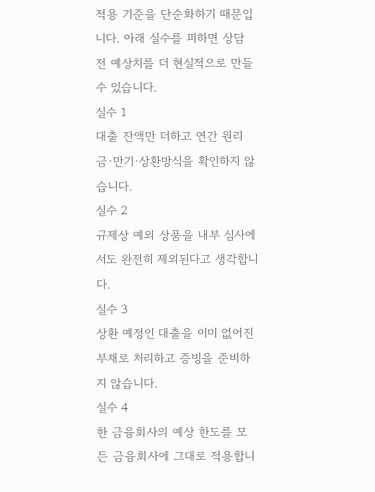적용 기준을 단순화하기 때문입니다. 아래 실수를 피하면 상담 전 예상치를 더 현실적으로 만들 수 있습니다.
실수 1
대출 잔액만 더하고 연간 원리금·만기·상환방식을 확인하지 않습니다.
실수 2
규제상 예외 상품을 내부 심사에서도 완전히 제외된다고 생각합니다.
실수 3
상환 예정인 대출을 이미 없어진 부채로 처리하고 증빙을 준비하지 않습니다.
실수 4
한 금융회사의 예상 한도를 모든 금융회사에 그대로 적용합니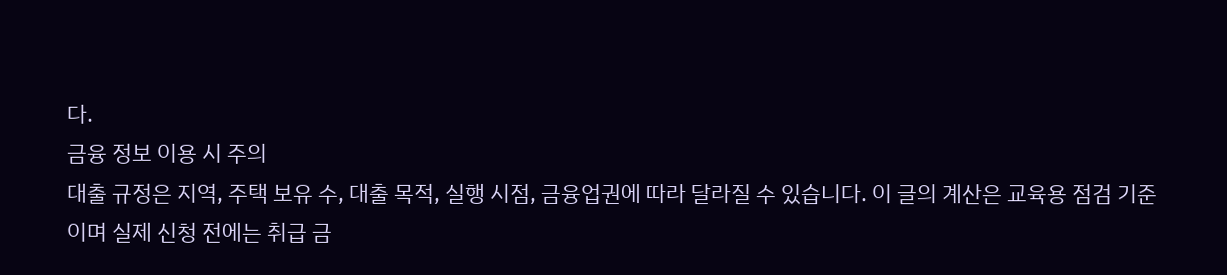다.
금융 정보 이용 시 주의
대출 규정은 지역, 주택 보유 수, 대출 목적, 실행 시점, 금융업권에 따라 달라질 수 있습니다. 이 글의 계산은 교육용 점검 기준이며 실제 신청 전에는 취급 금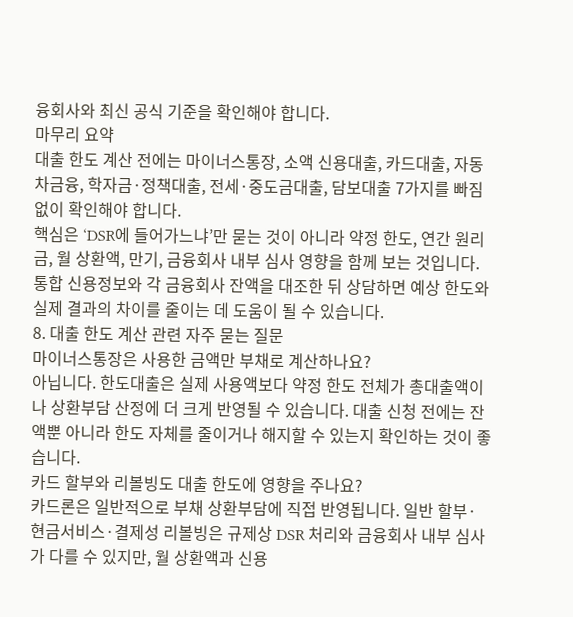융회사와 최신 공식 기준을 확인해야 합니다.
마무리 요약
대출 한도 계산 전에는 마이너스통장, 소액 신용대출, 카드대출, 자동차금융, 학자금·정책대출, 전세·중도금대출, 담보대출 7가지를 빠짐없이 확인해야 합니다.
핵심은 ‘DSR에 들어가느냐’만 묻는 것이 아니라 약정 한도, 연간 원리금, 월 상환액, 만기, 금융회사 내부 심사 영향을 함께 보는 것입니다. 통합 신용정보와 각 금융회사 잔액을 대조한 뒤 상담하면 예상 한도와 실제 결과의 차이를 줄이는 데 도움이 될 수 있습니다.
8. 대출 한도 계산 관련 자주 묻는 질문
마이너스통장은 사용한 금액만 부채로 계산하나요?
아닙니다. 한도대출은 실제 사용액보다 약정 한도 전체가 총대출액이나 상환부담 산정에 더 크게 반영될 수 있습니다. 대출 신청 전에는 잔액뿐 아니라 한도 자체를 줄이거나 해지할 수 있는지 확인하는 것이 좋습니다.
카드 할부와 리볼빙도 대출 한도에 영향을 주나요?
카드론은 일반적으로 부채 상환부담에 직접 반영됩니다. 일반 할부·현금서비스·결제성 리볼빙은 규제상 DSR 처리와 금융회사 내부 심사가 다를 수 있지만, 월 상환액과 신용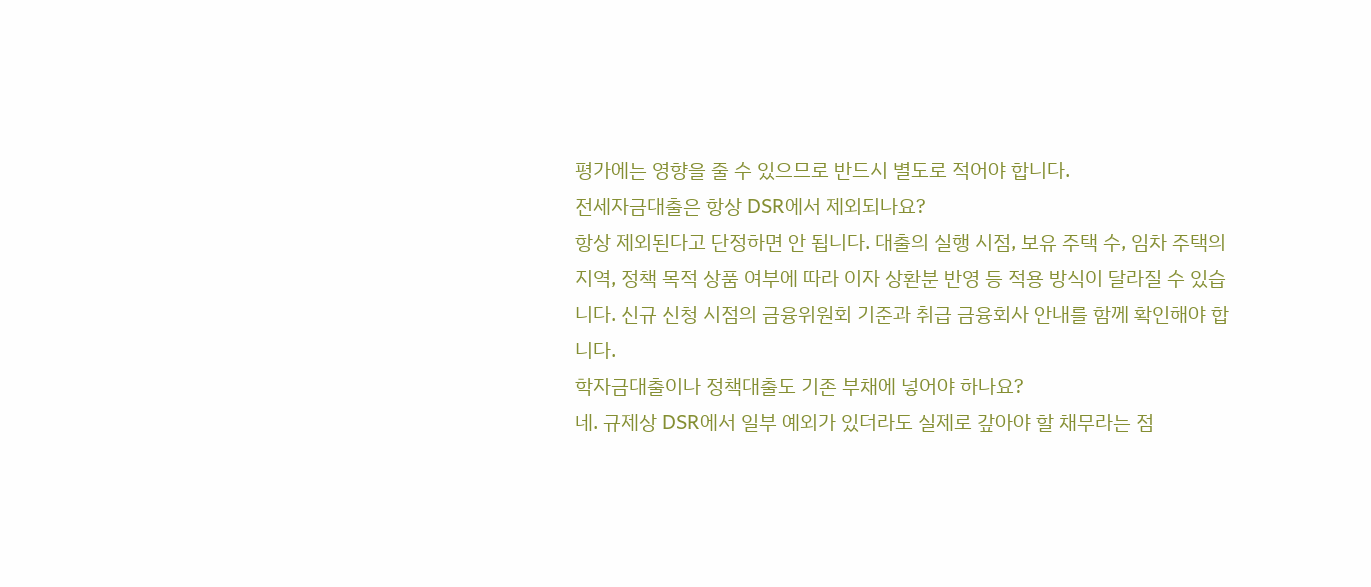평가에는 영향을 줄 수 있으므로 반드시 별도로 적어야 합니다.
전세자금대출은 항상 DSR에서 제외되나요?
항상 제외된다고 단정하면 안 됩니다. 대출의 실행 시점, 보유 주택 수, 임차 주택의 지역, 정책 목적 상품 여부에 따라 이자 상환분 반영 등 적용 방식이 달라질 수 있습니다. 신규 신청 시점의 금융위원회 기준과 취급 금융회사 안내를 함께 확인해야 합니다.
학자금대출이나 정책대출도 기존 부채에 넣어야 하나요?
네. 규제상 DSR에서 일부 예외가 있더라도 실제로 갚아야 할 채무라는 점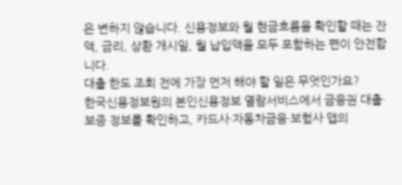은 변하지 않습니다. 신용정보와 월 현금흐름을 확인할 때는 잔액, 금리, 상환 개시일, 월 납입액을 모두 포함하는 편이 안전합니다.
대출 한도 조회 전에 가장 먼저 해야 할 일은 무엇인가요?
한국신용정보원의 본인신용정보 열람서비스에서 금융권 대출·보증 정보를 확인하고, 카드사·자동차금융·보험사 앱의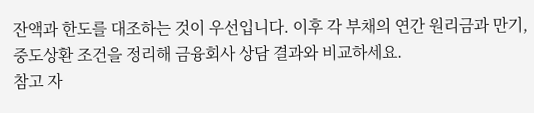잔액과 한도를 대조하는 것이 우선입니다. 이후 각 부채의 연간 원리금과 만기, 중도상환 조건을 정리해 금융회사 상담 결과와 비교하세요.
참고 자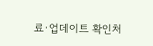료·업데이트 확인처